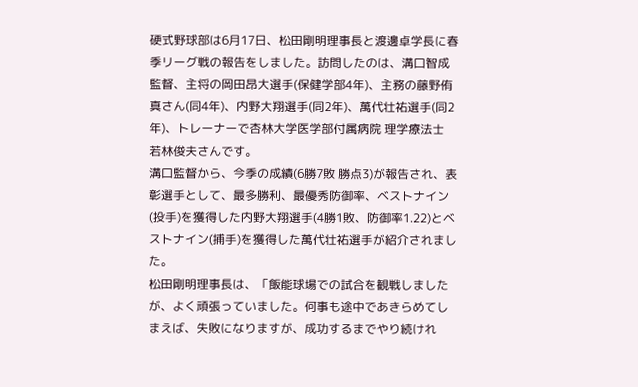硬式野球部は6月17日、松田剛明理事長と渡邊卓学長に春季リーグ戦の報告をしました。訪問したのは、溝口智成監督、主将の岡田昂大選手(保健学部4年)、主務の藤野侑真さん(同4年)、内野大翔選手(同2年)、萬代壮祐選手(同2年)、トレーナーで杏林大学医学部付属病院 理学療法士 若林俊夫さんです。
溝口監督から、今季の成績(6勝7敗 勝点3)が報告され、表彰選手として、最多勝利、最優秀防御率、ベストナイン(投手)を獲得した内野大翔選手(4勝1敗、防御率1.22)とベストナイン(捕手)を獲得した萬代壮祐選手が紹介されました。
松田剛明理事長は、「飯能球場での試合を観戦しましたが、よく頑張っていました。何事も途中であきらめてしまえば、失敗になりますが、成功するまでやり続けれ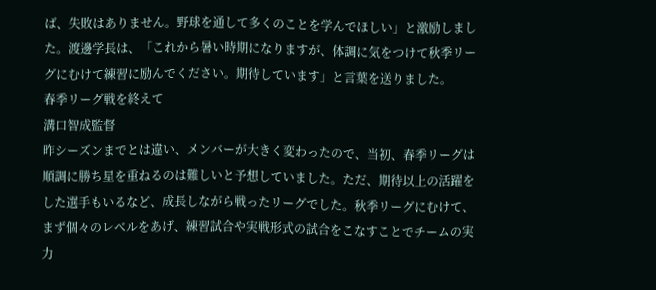ば、失敗はありません。野球を通して多くのことを学んでほしい」と激励しました。渡邊学長は、「これから暑い時期になりますが、体調に気をつけて秋季リーグにむけて練習に励んでください。期待しています」と言葉を送りました。
春季リーグ戦を終えて
溝口智成監督
昨シーズンまでとは違い、メンバーが大きく変わったので、当初、春季リーグは順調に勝ち星を重ねるのは難しいと予想していました。ただ、期待以上の活躍をした選手もいるなど、成長しながら戦ったリーグでした。秋季リーグにむけて、まず個々のレベルをあげ、練習試合や実戦形式の試合をこなすことでチームの実力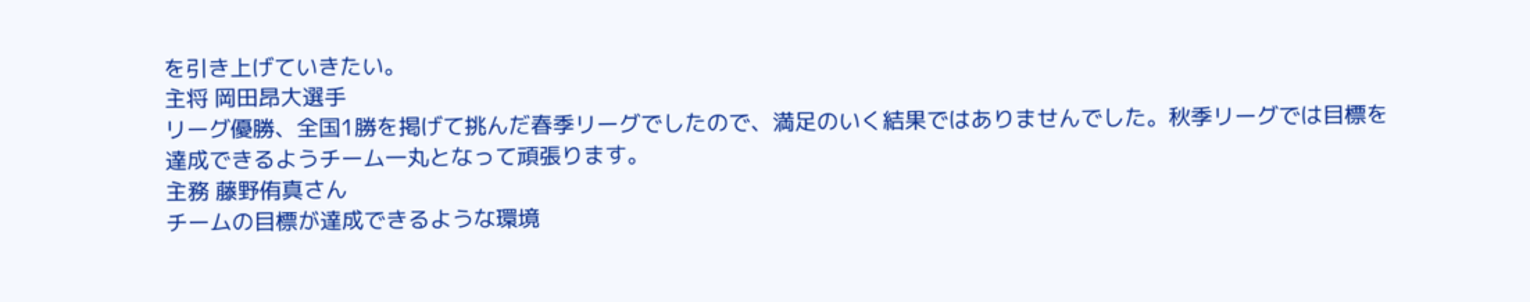を引き上げていきたい。
主将 岡田昂大選手
リーグ優勝、全国1勝を掲げて挑んだ春季リーグでしたので、満足のいく結果ではありませんでした。秋季リーグでは目標を達成できるようチーム一丸となって頑張ります。
主務 藤野侑真さん
チームの目標が達成できるような環境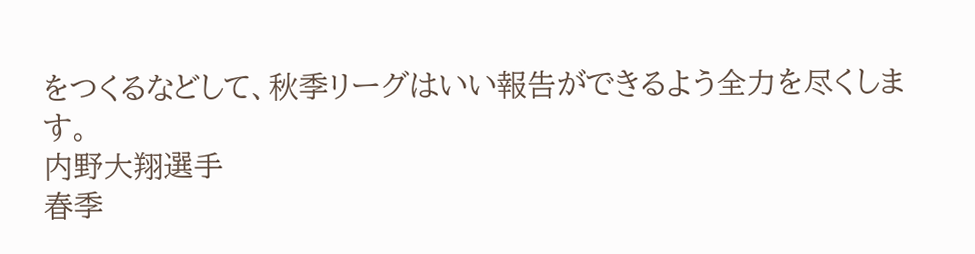をつくるなどして、秋季リーグはいい報告ができるよう全力を尽くします。
内野大翔選手
春季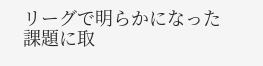リーグで明らかになった課題に取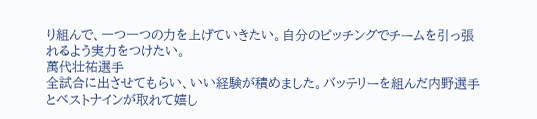り組んで、一つ一つの力を上げていきたい。自分のピッチングでチームを引っ張れるよう実力をつけたい。
萬代壮祐選手
全試合に出させてもらい、いい経験が積めました。バッテリーを組んだ内野選手とベストナインが取れて嬉し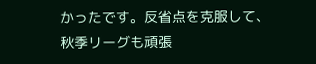かったです。反省点を克服して、秋季リーグも頑張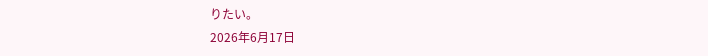りたい。
2026年6月17日